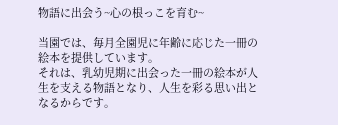物語に出会う~心の根っこを育む~

当園では、毎月全園児に年齢に応じた一冊の絵本を提供しています。
それは、乳幼児期に出会った一冊の絵本が人生を支える物語となり、人生を彩る思い出となるからです。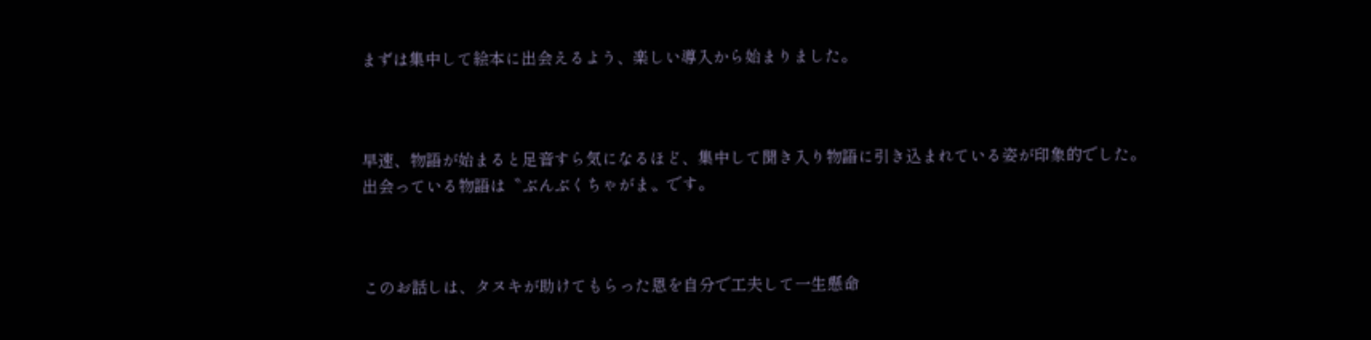まずは集中して絵本に出会えるよう、楽しい導入から始まりました。



早速、物語が始まると足音すら気になるほど、集中して聞き入り物語に引き込まれている姿が印象的でした。
出会っている物語は〝ぶんぶくちゃがま〟です。



このお話しは、タヌキが助けてもらった恩を自分で工夫して一生懸命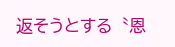返そうとする〝恩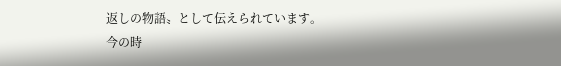返しの物語〟として伝えられています。
今の時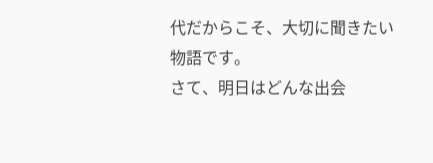代だからこそ、大切に聞きたい物語です。
さて、明日はどんな出会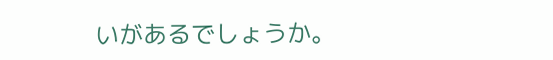いがあるでしょうか。